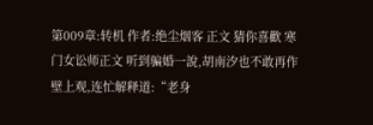第009章:转机 作者:绝尘烟客 正文 猜你喜歡 寒门女讼师正文 听到骗婚一說,胡南汐也不敢再作壁上观,连忙解释道:“老身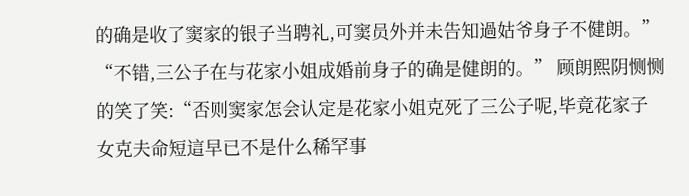的确是收了窦家的银子当聘礼,可窦员外并未告知過姑爷身子不健朗。” “不错,三公子在与花家小姐成婚前身子的确是健朗的。” 顾朗熙阴恻恻的笑了笑:“否则窦家怎会认定是花家小姐克死了三公子呢,毕竟花家子女克夫命短這早已不是什么稀罕事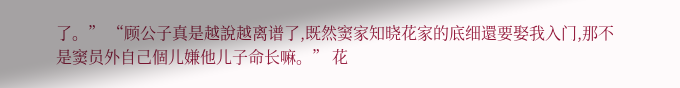了。” “顾公子真是越說越离谱了,既然窦家知晓花家的底细還要娶我入门,那不是窦员外自己個儿嫌他儿子命长嘛。” 花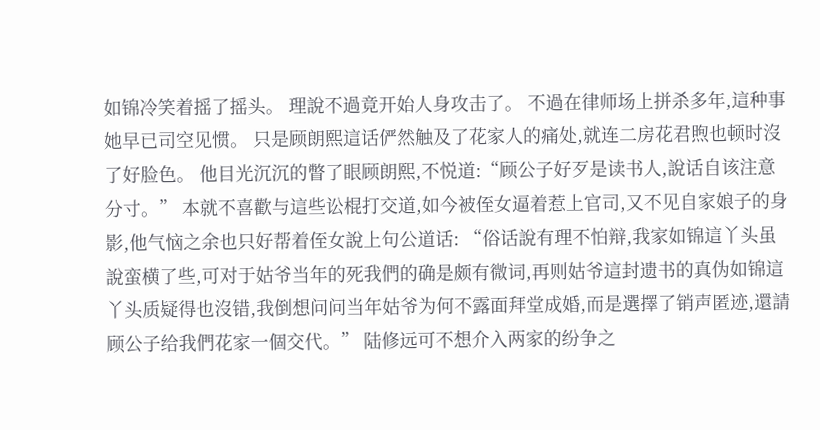如锦冷笑着摇了摇头。 理說不過竟开始人身攻击了。 不過在律师场上拼杀多年,這种事她早已司空见惯。 只是顾朗熙這话俨然触及了花家人的痛处,就连二房花君煦也顿时沒了好脸色。 他目光沉沉的瞥了眼顾朗熙,不悦道:“顾公子好歹是读书人,說话自该注意分寸。” 本就不喜歡与這些讼棍打交道,如今被侄女逼着惹上官司,又不见自家娘子的身影,他气恼之余也只好帮着侄女說上句公道话: “俗话說有理不怕辩,我家如锦這丫头虽說蛮横了些,可对于姑爷当年的死我們的确是颇有微词,再则姑爷這封遗书的真伪如锦這丫头质疑得也沒错,我倒想问问当年姑爷为何不露面拜堂成婚,而是選擇了销声匿迹,還請顾公子给我們花家一個交代。” 陆修远可不想介入两家的纷争之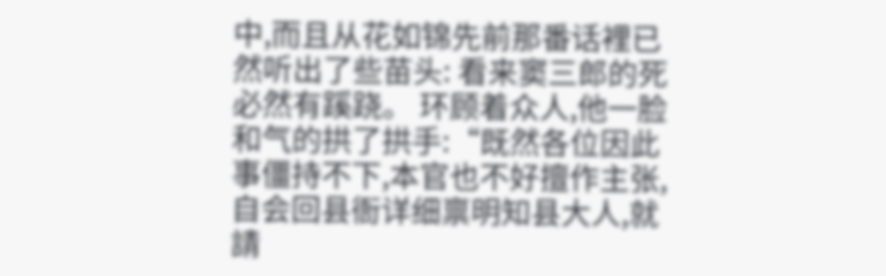中,而且从花如锦先前那番话裡已然听出了些苗头: 看来窦三郎的死必然有蹊跷。 环顾着众人,他一脸和气的拱了拱手:“既然各位因此事僵持不下,本官也不好擅作主张,自会回县衙详细禀明知县大人,就請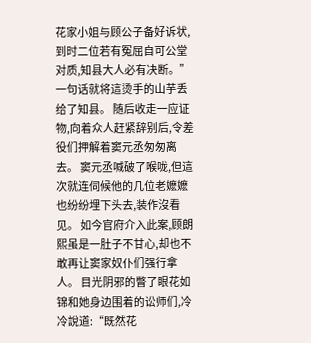花家小姐与顾公子备好诉状,到时二位若有冤屈自可公堂对质,知县大人必有决断。” 一句话就将這烫手的山芋丢给了知县。 随后收走一应证物,向着众人赶紧辞别后,令差役们押解着窦元丞匆匆离去。 窦元丞喊破了喉咙,但這次就连伺候他的几位老嬷嬷也纷纷埋下头去,装作沒看见。 如今官府介入此案,顾朗熙虽是一肚子不甘心,却也不敢再让窦家奴仆们强行拿人。 目光阴邪的瞥了眼花如锦和她身边围着的讼师们,冷冷說道:“既然花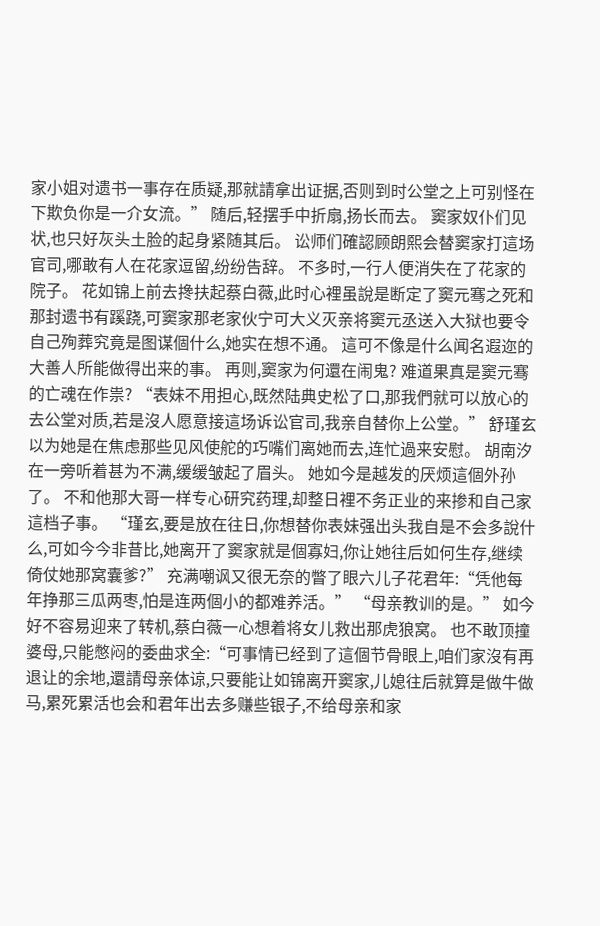家小姐对遗书一事存在质疑,那就請拿出证据,否则到时公堂之上可别怪在下欺负你是一介女流。” 随后,轻摆手中折扇,扬长而去。 窦家奴仆们见状,也只好灰头土脸的起身紧随其后。 讼师们確認顾朗熙会替窦家打這场官司,哪敢有人在花家逗留,纷纷告辞。 不多时,一行人便消失在了花家的院子。 花如锦上前去搀扶起蔡白薇,此时心裡虽說是断定了窦元骞之死和那封遗书有蹊跷,可窦家那老家伙宁可大义灭亲将窦元丞送入大狱也要令自己殉葬究竟是图谋個什么,她实在想不通。 這可不像是什么闻名遐迩的大善人所能做得出来的事。 再则,窦家为何還在闹鬼? 难道果真是窦元骞的亡魂在作祟? “表妹不用担心,既然陆典史松了口,那我們就可以放心的去公堂对质,若是沒人愿意接這场诉讼官司,我亲自替你上公堂。” 舒瑾玄以为她是在焦虑那些见风使舵的巧嘴们离她而去,连忙過来安慰。 胡南汐在一旁听着甚为不满,缓缓皱起了眉头。 她如今是越发的厌烦這個外孙了。 不和他那大哥一样专心研究药理,却整日裡不务正业的来掺和自己家這档子事。 “瑾玄,要是放在往日,你想替你表妹强出头我自是不会多說什么,可如今今非昔比,她离开了窦家就是個寡妇,你让她往后如何生存,继续倚仗她那窝囊爹?” 充满嘲讽又很无奈的瞥了眼六儿子花君年:“凭他每年挣那三瓜两枣,怕是连两個小的都难养活。” “母亲教训的是。” 如今好不容易迎来了转机,蔡白薇一心想着将女儿救出那虎狼窝。 也不敢顶撞婆母,只能憋闷的委曲求全:“可事情已经到了這個节骨眼上,咱们家沒有再退让的余地,還請母亲体谅,只要能让如锦离开窦家,儿媳往后就算是做牛做马,累死累活也会和君年出去多赚些银子,不给母亲和家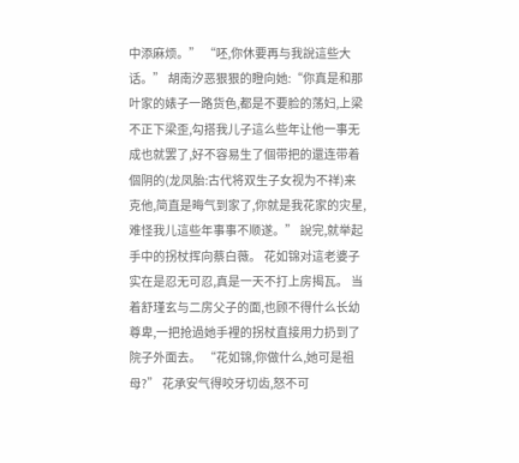中添麻烦。” “呸,你休要再与我說這些大话。” 胡南汐恶狠狠的瞪向她:“你真是和那叶家的婊子一路货色,都是不要脸的荡妇,上梁不正下梁歪,勾搭我儿子這么些年让他一事无成也就罢了,好不容易生了個带把的還连带着個阴的(龙凤胎:古代将双生子女视为不祥)来克他,简直是晦气到家了,你就是我花家的灾星,难怪我儿這些年事事不顺遂。” 說完,就举起手中的拐杖挥向蔡白薇。 花如锦对這老婆子实在是忍无可忍,真是一天不打上房揭瓦。 当着舒瑾玄与二房父子的面,也顾不得什么长幼尊卑,一把抢過她手裡的拐杖直接用力扔到了院子外面去。 “花如锦,你做什么,她可是祖母?” 花承安气得咬牙切齿,怒不可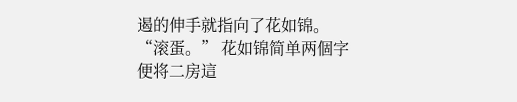遏的伸手就指向了花如锦。 “滚蛋。” 花如锦简单两個字便将二房這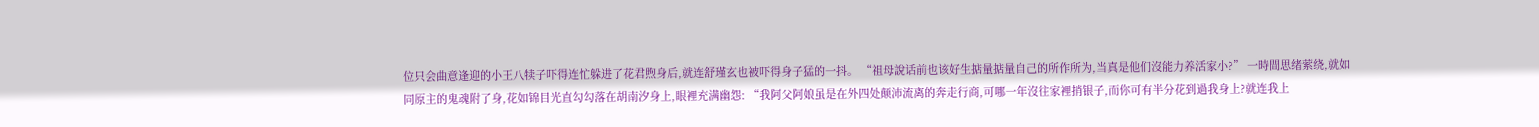位只会曲意逢迎的小王八犊子吓得连忙躲进了花君煦身后,就连舒瑾玄也被吓得身子猛的一抖。 “祖母說话前也该好生掂量掂量自己的所作所为,当真是他们沒能力养活家小?” 一時間思绪萦绕,就如同原主的鬼魂附了身,花如锦目光直勾勾落在胡南汐身上,眼裡充满幽怨: “我阿父阿娘虽是在外四处颠沛流离的奔走行商,可哪一年沒往家裡捎银子,而你可有半分花到過我身上?就连我上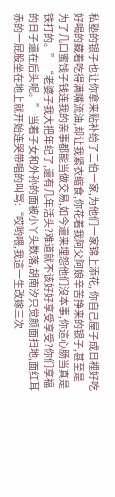私塾的银子也让你拿来贴补给了二伯一家,为他们一家锦上添花, 你自己屋子成日裡好吃好喝的藏着吃得满嘴流油,却让我紧衣缩食,你花着我阿父阿娘辛苦挣来的银子,甚至是为了几口蜜饯子钱连我的亲事都能当做交易,如今還来埋怨他们沒本事,你這心肠当真是铁打的。” “老婆子我大把年纪了,還有几年活头?难道就不该好好享受享受?你们享福的日子還在后头呢。” 当着子女和外孙的面被小丫头数落,胡南汐只觉颜面扫地,面红耳赤的一屁股坐在地上就开始连哭带唱的叫骂:“哎哟喂,我這一生改嫁三次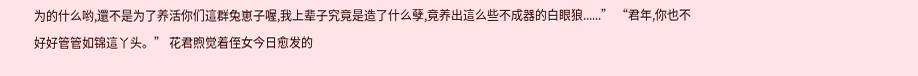为的什么哟,還不是为了养活你们這群兔崽子喔,我上辈子究竟是造了什么孽,竟养出這么些不成器的白眼狼......” “君年,你也不好好管管如锦這丫头。” 花君煦觉着侄女今日愈发的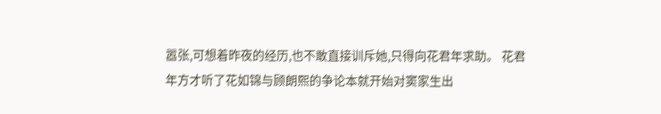嚣张,可想着昨夜的经历,也不敢直接训斥她,只得向花君年求助。 花君年方才听了花如锦与顾朗熙的争论本就开始对窦家生出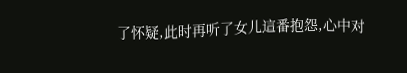了怀疑,此时再听了女儿這番抱怨,心中对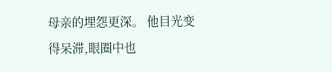母亲的埋怨更深。 他目光变得呆滞,眼圈中也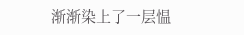渐渐染上了一层愠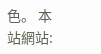色。 本站網站: